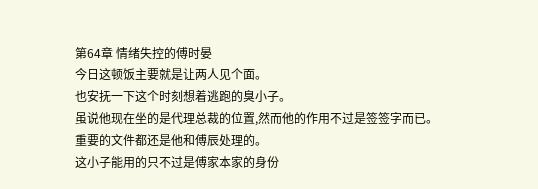第64章 情绪失控的傅时晏
今日这顿饭主要就是让两人见个面。
也安抚一下这个时刻想着逃跑的臭小子。
虽说他现在坐的是代理总裁的位置,然而他的作用不过是签签字而已。
重要的文件都还是他和傅辰处理的。
这小子能用的只不过是傅家本家的身份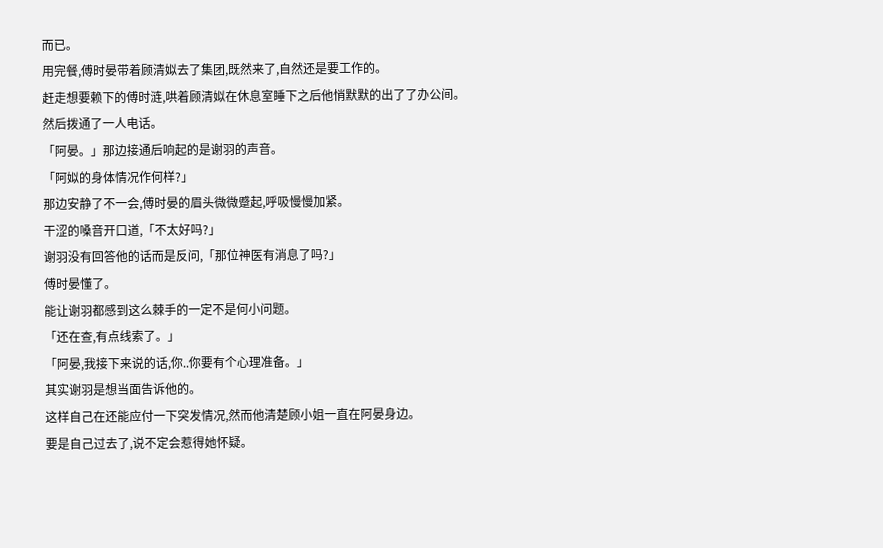而已。
用完餐,傅时晏带着顾清姒去了集团,既然来了,自然还是要工作的。
赶走想要赖下的傅时涟,哄着顾清姒在休息室睡下之后他悄默默的出了了办公间。
然后拨通了一人电话。
「阿晏。」那边接通后响起的是谢羽的声音。
「阿姒的身体情况作何样?」
那边安静了不一会,傅时晏的眉头微微蹙起,呼吸慢慢加紧。
干涩的嗓音开口道,「不太好吗?」
谢羽没有回答他的话而是反问,「那位神医有消息了吗?」
傅时晏懂了。
能让谢羽都感到这么棘手的一定不是何小问题。
「还在查,有点线索了。」
「阿晏,我接下来说的话,你..你要有个心理准备。」
其实谢羽是想当面告诉他的。
这样自己在还能应付一下突发情况,然而他清楚顾小姐一直在阿晏身边。
要是自己过去了,说不定会惹得她怀疑。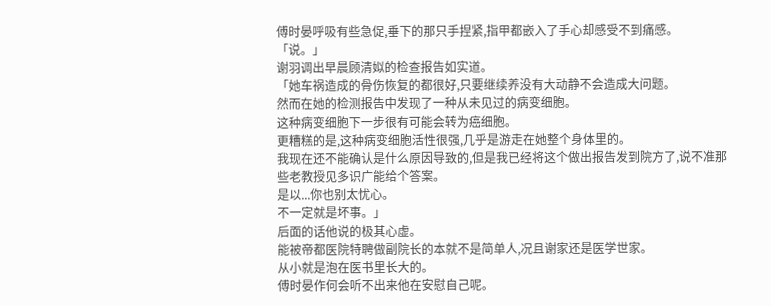傅时晏呼吸有些急促,垂下的那只手捏紧,指甲都嵌入了手心却感受不到痛感。
「说。」
谢羽调出早晨顾清姒的检查报告如实道。
「她车祸造成的骨伤恢复的都很好,只要继续养没有大动静不会造成大问题。
然而在她的检测报告中发现了一种从未见过的病变细胞。
这种病变细胞下一步很有可能会转为癌细胞。
更糟糕的是,这种病变细胞活性很强,几乎是游走在她整个身体里的。
我现在还不能确认是什么原因导致的,但是我已经将这个做出报告发到院方了,说不准那些老教授见多识广能给个答案。
是以...你也别太忧心。
不一定就是坏事。」
后面的话他说的极其心虚。
能被帝都医院特聘做副院长的本就不是简单人,况且谢家还是医学世家。
从小就是泡在医书里长大的。
傅时晏作何会听不出来他在安慰自己呢。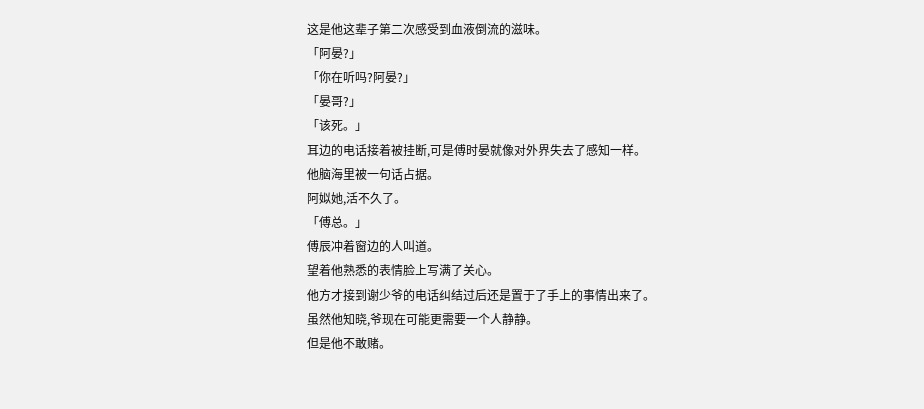这是他这辈子第二次感受到血液倒流的滋味。
「阿晏?」
「你在听吗?阿晏?」
「晏哥?」
「该死。」
耳边的电话接着被挂断,可是傅时晏就像对外界失去了感知一样。
他脑海里被一句话占据。
阿姒她,活不久了。
「傅总。」
傅辰冲着窗边的人叫道。
望着他熟悉的表情脸上写满了关心。
他方才接到谢少爷的电话纠结过后还是置于了手上的事情出来了。
虽然他知晓,爷现在可能更需要一个人静静。
但是他不敢赌。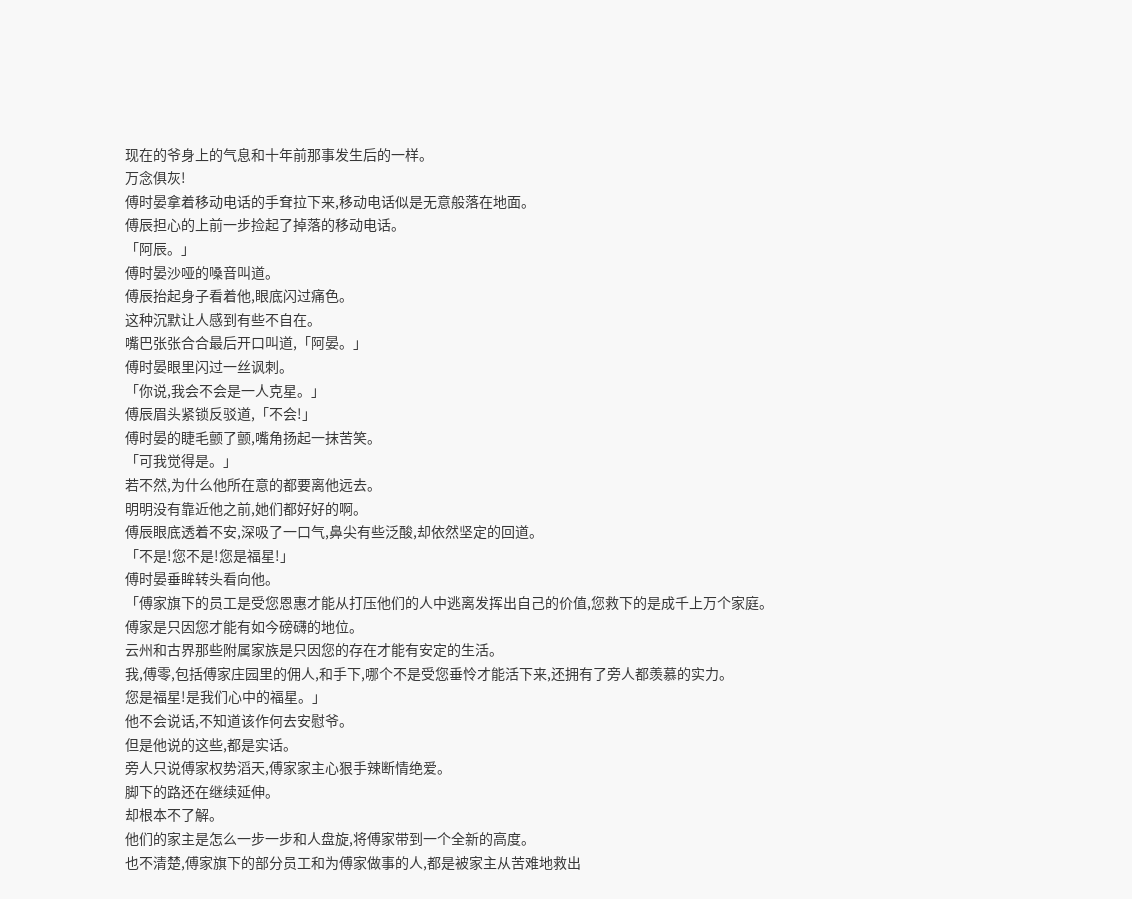现在的爷身上的气息和十年前那事发生后的一样。
万念俱灰!
傅时晏拿着移动电话的手耷拉下来,移动电话似是无意般落在地面。
傅辰担心的上前一步捡起了掉落的移动电话。
「阿辰。」
傅时晏沙哑的嗓音叫道。
傅辰抬起身子看着他,眼底闪过痛色。
这种沉默让人感到有些不自在。
嘴巴张张合合最后开口叫道,「阿晏。」
傅时晏眼里闪过一丝讽刺。
「你说,我会不会是一人克星。」
傅辰眉头紧锁反驳道,「不会!」
傅时晏的睫毛颤了颤,嘴角扬起一抹苦笑。
「可我觉得是。」
若不然,为什么他所在意的都要离他远去。
明明没有靠近他之前,她们都好好的啊。
傅辰眼底透着不安,深吸了一口气,鼻尖有些泛酸,却依然坚定的回道。
「不是!您不是!您是福星!」
傅时晏垂眸转头看向他。
「傅家旗下的员工是受您恩惠才能从打压他们的人中逃离发挥出自己的价值,您救下的是成千上万个家庭。
傅家是只因您才能有如今磅礴的地位。
云州和古界那些附属家族是只因您的存在才能有安定的生活。
我,傅零,包括傅家庄园里的佣人,和手下,哪个不是受您垂怜才能活下来,还拥有了旁人都羡慕的实力。
您是福星!是我们心中的福星。」
他不会说话,不知道该作何去安慰爷。
但是他说的这些,都是实话。
旁人只说傅家权势滔天,傅家家主心狠手辣断情绝爱。
脚下的路还在继续延伸。
却根本不了解。
他们的家主是怎么一步一步和人盘旋,将傅家带到一个全新的高度。
也不清楚,傅家旗下的部分员工和为傅家做事的人,都是被家主从苦难地救出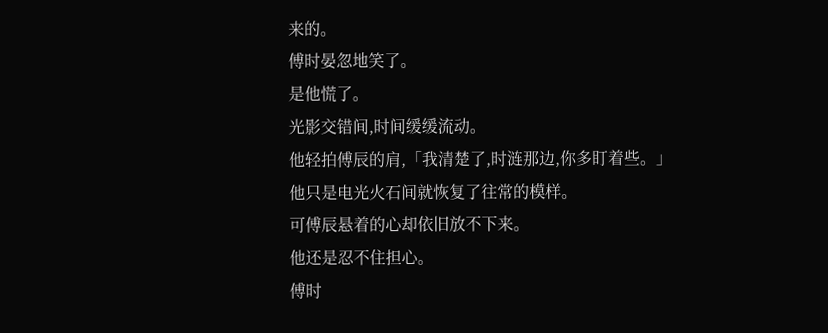来的。
傅时晏忽地笑了。
是他慌了。
光影交错间,时间缓缓流动。
他轻拍傅辰的肩,「我清楚了,时涟那边,你多盯着些。」
他只是电光火石间就恢复了往常的模样。
可傅辰悬着的心却依旧放不下来。
他还是忍不住担心。
傅时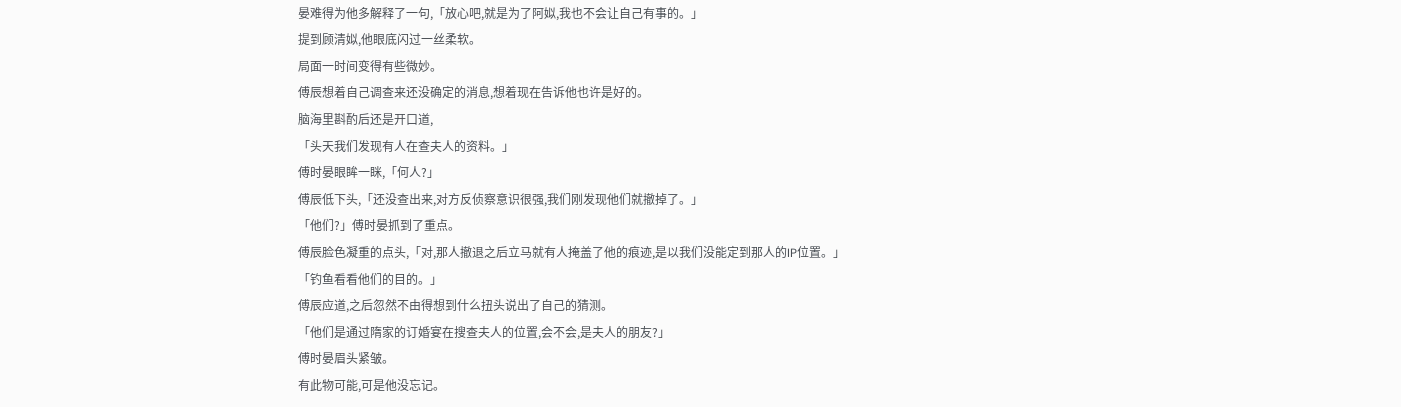晏难得为他多解释了一句,「放心吧,就是为了阿姒,我也不会让自己有事的。」
提到顾清姒,他眼底闪过一丝柔软。
局面一时间变得有些微妙。
傅辰想着自己调查来还没确定的消息,想着现在告诉他也许是好的。
脑海里斟酌后还是开口道,
「头天我们发现有人在查夫人的资料。」
傅时晏眼眸一眯,「何人?」
傅辰低下头,「还没查出来,对方反侦察意识很强,我们刚发现他们就撤掉了。」
「他们?」傅时晏抓到了重点。
傅辰脸色凝重的点头,「对,那人撤退之后立马就有人掩盖了他的痕迹,是以我们没能定到那人的IP位置。」
「钓鱼看看他们的目的。」
傅辰应道,之后忽然不由得想到什么扭头说出了自己的猜测。
「他们是通过隋家的订婚宴在搜查夫人的位置,会不会,是夫人的朋友?」
傅时晏眉头紧皱。
有此物可能,可是他没忘记。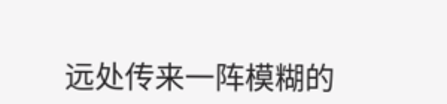远处传来一阵模糊的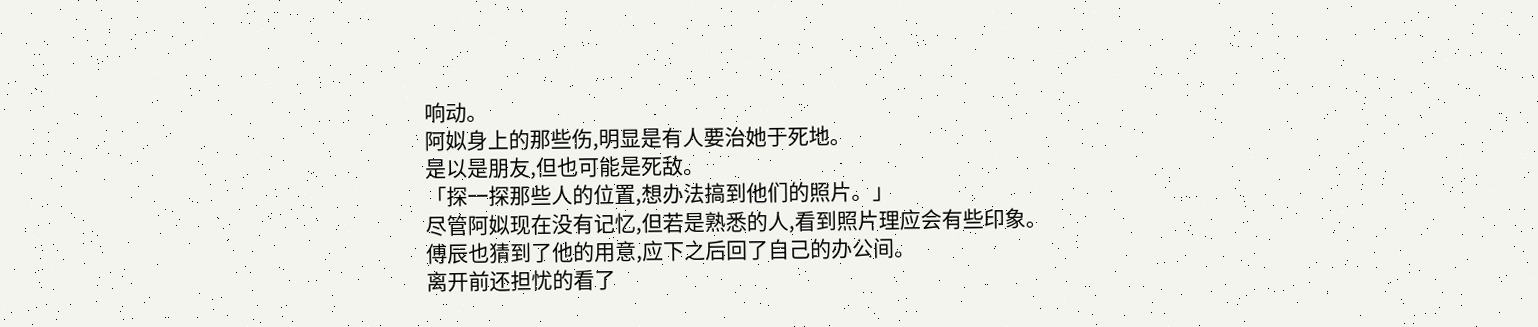响动。
阿姒身上的那些伤,明显是有人要治她于死地。
是以是朋友,但也可能是死敌。
「探一探那些人的位置,想办法搞到他们的照片。」
尽管阿姒现在没有记忆,但若是熟悉的人,看到照片理应会有些印象。
傅辰也猜到了他的用意,应下之后回了自己的办公间。
离开前还担忧的看了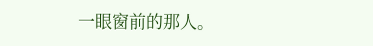一眼窗前的那人。